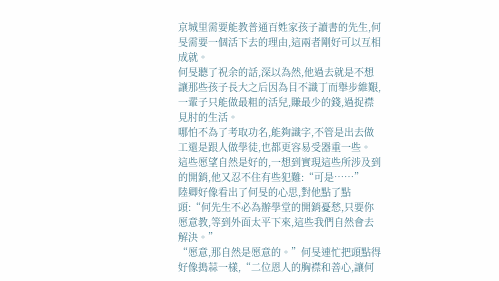京城里需要能教普通百姓家孩子讀書的先生,何旻需要一個活下去的理由,這兩者剛好可以互相成就。
何旻聽了祝余的話,深以為然,他過去就是不想讓那些孩子長大之后因為目不識丁而舉步維艱,一輩子只能做最粗的活兒,賺最少的錢,過捉襟見肘的生活。
哪怕不為了考取功名,能夠識字,不管是出去做工還是跟人做學徒,也都更容易受器重一些。
這些愿望自然是好的,一想到實現這些所涉及到的開銷,他又忍不住有些犯難:“可是……”
陸卿好像看出了何旻的心思,對他點了點頭:“何先生不必為辦學堂的開銷憂愁,只要你愿意教,等到外面太平下來,這些我們自然會去解決。”
“愿意,那自然是愿意的。”何旻連忙把頭點得好像搗蒜一樣,“二位恩人的胸襟和善心,讓何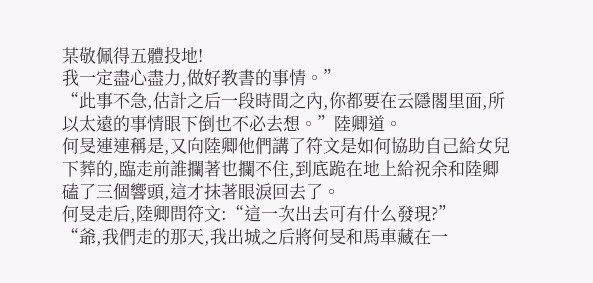某敬佩得五體投地!
我一定盡心盡力,做好教書的事情。”
“此事不急,估計之后一段時間之內,你都要在云隱閣里面,所以太遠的事情眼下倒也不必去想。”陸卿道。
何旻連連稱是,又向陸卿他們講了符文是如何協助自己給女兒下葬的,臨走前誰攔著也攔不住,到底跪在地上給祝余和陸卿磕了三個響頭,這才抹著眼淚回去了。
何旻走后,陸卿問符文:“這一次出去可有什么發現?”
“爺,我們走的那天,我出城之后將何旻和馬車藏在一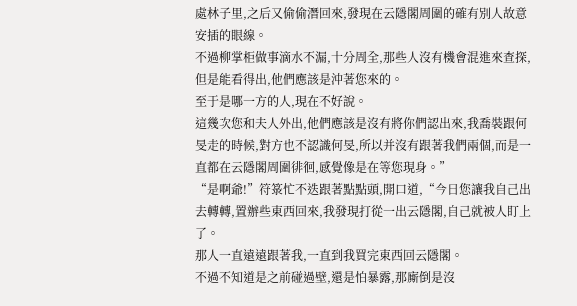處林子里,之后又偷偷潛回來,發現在云隱閣周圍的確有別人故意安插的眼線。
不過柳掌柜做事滴水不漏,十分周全,那些人沒有機會混進來查探,但是能看得出,他們應該是沖著您來的。
至于是哪一方的人,現在不好說。
這幾次您和夫人外出,他們應該是沒有將你們認出來,我喬裝跟何旻走的時候,對方也不認識何旻,所以并沒有跟著我們兩個,而是一直都在云隱閣周圍徘徊,感覺像是在等您現身。”
“是啊爺!”符箓忙不迭跟著點點頭,開口道,“今日您讓我自己出去轉轉,置辦些東西回來,我發現打從一出云隱閣,自己就被人盯上了。
那人一直遠遠跟著我,一直到我買完東西回云隱閣。
不過不知道是之前碰過壁,還是怕暴露,那廝倒是沒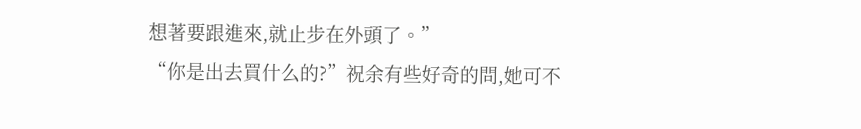想著要跟進來,就止步在外頭了。”
“你是出去買什么的?”祝余有些好奇的問,她可不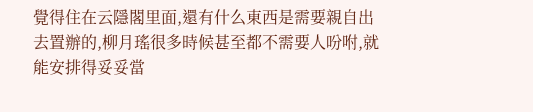覺得住在云隱閣里面,還有什么東西是需要親自出去置辦的,柳月瑤很多時候甚至都不需要人吩咐,就能安排得妥妥當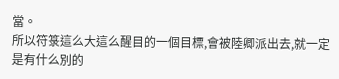當。
所以符箓這么大這么醒目的一個目標,會被陸卿派出去,就一定是有什么別的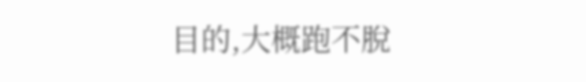目的,大概跑不脫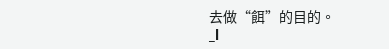去做“餌”的目的。
_l